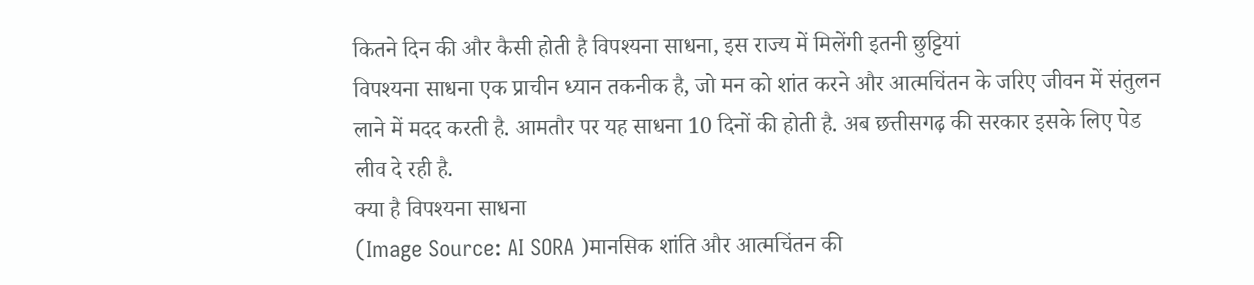कितने दिन की और कैसी होती है विपश्यना साधना, इस राज्य में मिलेंगी इतनी छुट्टियां
विपश्यना साधना एक प्राचीन ध्यान तकनीक है, जो मन को शांत करने और आत्मचिंतन के जरिए जीवन में संतुलन लाने में मदद करती है. आमतौर पर यह साधना 10 दिनों की होती है. अब छत्तीसगढ़ की सरकार इसके लिए पेड लीव दे रही है.
क्या है विपश्यना साधना
(Image Source: AI SORA )मानसिक शांति और आत्मचिंतन की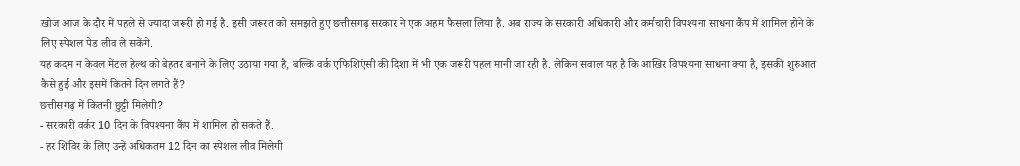खोज आज के दौर में पहले से ज्यादा जरूरी हो गई है. इसी जरूरत को समझते हुए छत्तीसगढ़ सरकार ने एक अहम फैसला लिया है. अब राज्य के सरकारी अधिकारी और कर्मचारी विपश्यना साधना कैंप में शामिल होने के लिए स्पेशल पेड लीव ले सकेंगे.
यह कदम न केवल मेंटल हेल्थ को बेहतर बनाने के लिए उठाया गया है, बल्कि वर्क एफिशिएंसी की दिशा में भी एक जरूरी पहल मानी जा रही है. लेकिन सवाल यह है कि आखिर विपश्यना साधना क्या है, इसकी शुरुआत कैसे हुई और इसमें कितने दिन लगते हैं?
छत्तीसगढ़ में कितनी छुट्टी मिलेगी?
- सरकारी वर्कर 10 दिन के विपश्यना कैंप में शामिल हो सकते हैं.
- हर शिविर के लिए उन्हें अधिकतम 12 दिन का स्पेशल लीव मिलेगी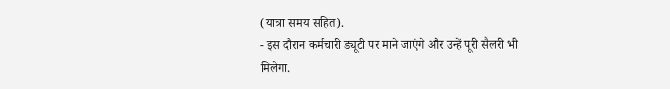(यात्रा समय सहित).
- इस दौरान कर्मचारी ड्यूटी पर माने जाएंगे और उन्हें पूरी सैलरी भी मिलेगा.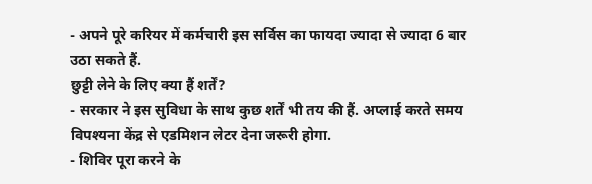- अपने पूरे करियर में कर्मचारी इस सर्विस का फायदा ज्यादा से ज्यादा 6 बार उठा सकते हैं.
छुट्टी लेने के लिए क्या हैं शर्तें?
- सरकार ने इस सुविधा के साथ कुछ शर्तें भी तय की हैं. अप्लाई करते समय विपश्यना केंद्र से एडमिशन लेटर देना जरूरी होगा.
- शिविर पूरा करने के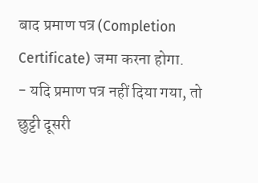बाद प्रमाण पत्र (Completion Certificate) जमा करना होगा.
- यदि प्रमाण पत्र नहीं दिया गया, तो छुट्टी दूसरी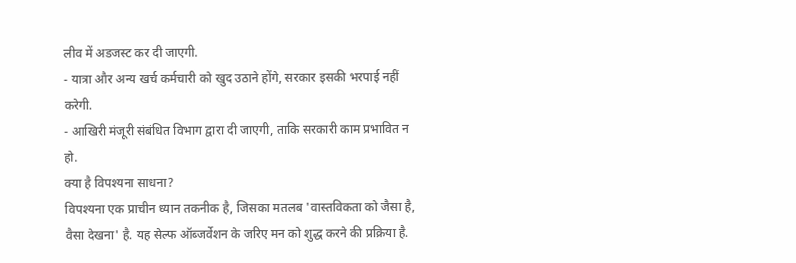लीव में अडजस्ट कर दी जाएगी.
- यात्रा और अन्य खर्च कर्मचारी को खुद उठाने होंगे, सरकार इसकी भरपाई नहीं करेगी.
- आखिरी मंजूरी संबंधित विभाग द्वारा दी जाएगी, ताकि सरकारी काम प्रभावित न हो.
क्या है विपश्यना साधना?
विपश्यना एक प्राचीन ध्यान तकनीक है, जिसका मतलब 'वास्तविकता को जैसा है, वैसा देखना' है. यह सेल्फ ऑब्जर्वेशन के जरिए मन को शुद्ध करने की प्रक्रिया है.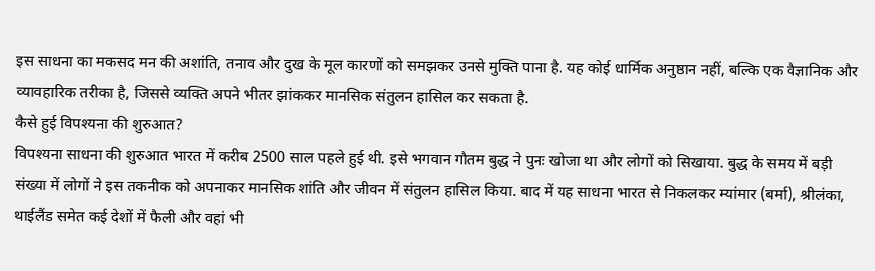इस साधना का मकसद मन की अशांति, तनाव और दुख के मूल कारणों को समझकर उनसे मुक्ति पाना है. यह कोई धार्मिक अनुष्ठान नहीं, बल्कि एक वैज्ञानिक और व्यावहारिक तरीका है, जिससे व्यक्ति अपने भीतर झांककर मानसिक संतुलन हासिल कर सकता है.
कैसे हुई विपश्यना की शुरुआत?
विपश्यना साधना की शुरुआत भारत में करीब 2500 साल पहले हुई थी. इसे भगवान गौतम बुद्ध ने पुनः खोजा था और लोगों को सिखाया. बुद्ध के समय में बड़ी संख्या में लोगों ने इस तकनीक को अपनाकर मानसिक शांति और जीवन में संतुलन हासिल किया. बाद में यह साधना भारत से निकलकर म्यांमार (बर्मा), श्रीलंका, थाईलैंड समेत कई देशों में फैली और वहां भी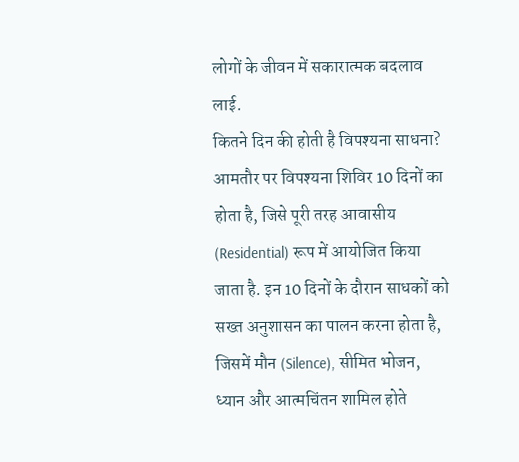लोगों के जीवन में सकारात्मक बदलाव लाई.
कितने दिन की होती है विपश्यना साधना?
आमतौर पर विपश्यना शिविर 10 दिनों का होता है, जिसे पूरी तरह आवासीय (Residential) रूप में आयोजित किया जाता है. इन 10 दिनों के दौरान साधकों को सख्त अनुशासन का पालन करना होता है, जिसमें मौन (Silence), सीमित भोजन, ध्यान और आत्मचिंतन शामिल होते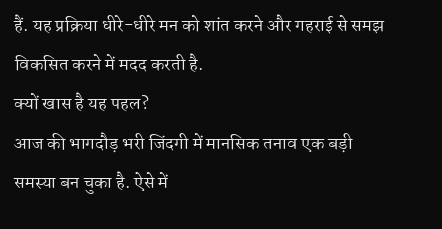हैं. यह प्रक्रिया धीरे-धीरे मन को शांत करने और गहराई से समझ विकसित करने में मदद करती है.
क्यों खास है यह पहल?
आज की भागदौड़ भरी जिंदगी में मानसिक तनाव एक बड़ी समस्या बन चुका है. ऐसे में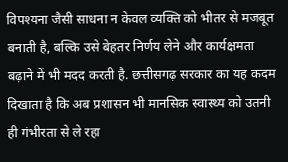विपश्यना जैसी साधना न केवल व्यक्ति को भीतर से मजबूत बनाती है, बल्कि उसे बेहतर निर्णय लेने और कार्यक्षमता बढ़ाने में भी मदद करती है. छत्तीसगढ़ सरकार का यह कदम दिखाता है कि अब प्रशासन भी मानसिक स्वास्थ्य को उतनी ही गंभीरता से ले रहा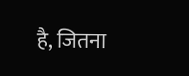है, जितना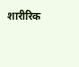शारीरिक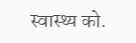स्वास्थ्य को.